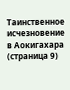Таинственное исчезновение в Аокигахара (страница 9)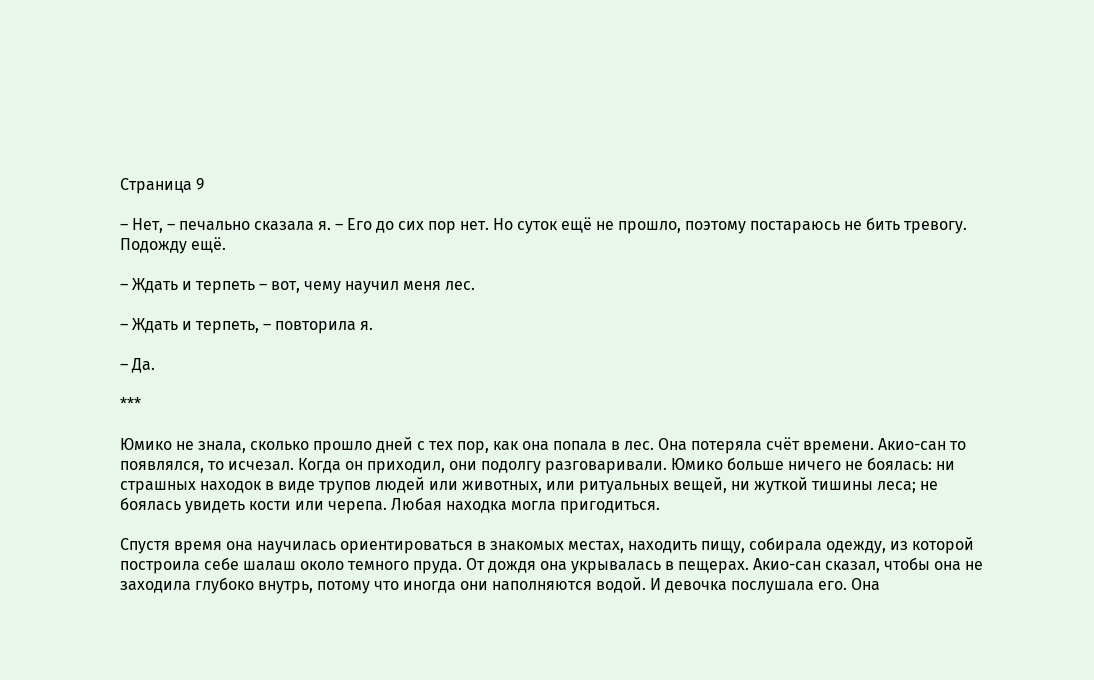Страница 9

– Нет, – печально сказала я. – Его до сих пор нет. Но суток ещё не прошло, поэтому постараюсь не бить тревогу. Подожду ещё.

– Ждать и терпеть – вот, чему научил меня лес.

– Ждать и терпеть, – повторила я.

– Да.

***

Юмико не знала, сколько прошло дней с тех пор, как она попала в лес. Она потеряла счёт времени. Акио-сан то появлялся, то исчезал. Когда он приходил, они подолгу разговаривали. Юмико больше ничего не боялась: ни страшных находок в виде трупов людей или животных, или ритуальных вещей, ни жуткой тишины леса; не боялась увидеть кости или черепа. Любая находка могла пригодиться.

Спустя время она научилась ориентироваться в знакомых местах, находить пищу, собирала одежду, из которой построила себе шалаш около темного пруда. От дождя она укрывалась в пещерах. Акио-сан сказал, чтобы она не заходила глубоко внутрь, потому что иногда они наполняются водой. И девочка послушала его. Она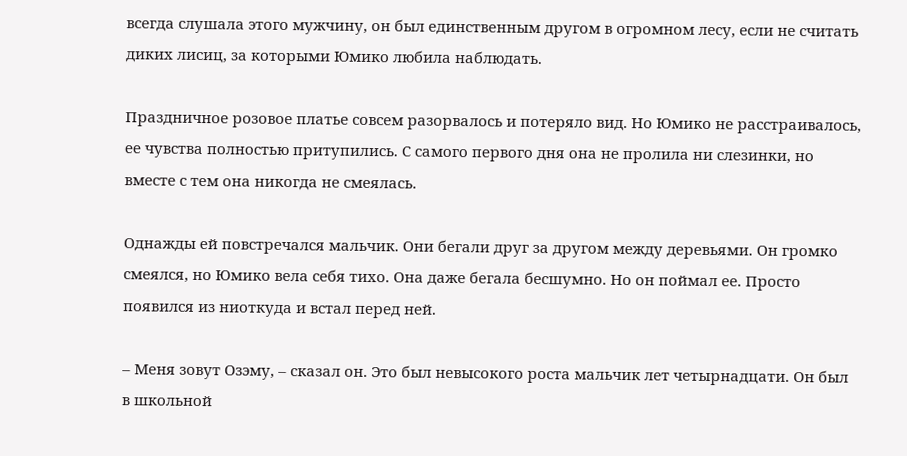всегда слушала этого мужчину, он был единственным другом в огромном лесу, если не считать диких лисиц, за которыми Юмико любила наблюдать.

Праздничное розовое платье совсем разорвалось и потеряло вид. Но Юмико не расстраивалось, ее чувства полностью притупились. С самого первого дня она не пролила ни слезинки, но вместе с тем она никогда не смеялась.

Однажды ей повстречался мальчик. Они бегали друг за другом между деревьями. Он громко смеялся, но Юмико вела себя тихо. Она даже бегала бесшумно. Но он поймал ее. Просто появился из ниоткуда и встал перед ней.

– Меня зовут Озэму, – сказал он. Это был невысокого роста мальчик лет четырнадцати. Он был в школьной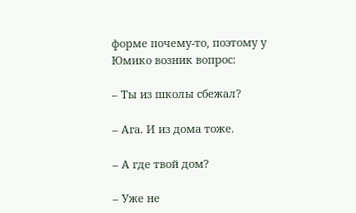форме почему-то, поэтому у Юмико возник вопрос:

– Ты из школы сбежал?

– Ага. И из дома тоже.

– А где твой дом?

– Уже не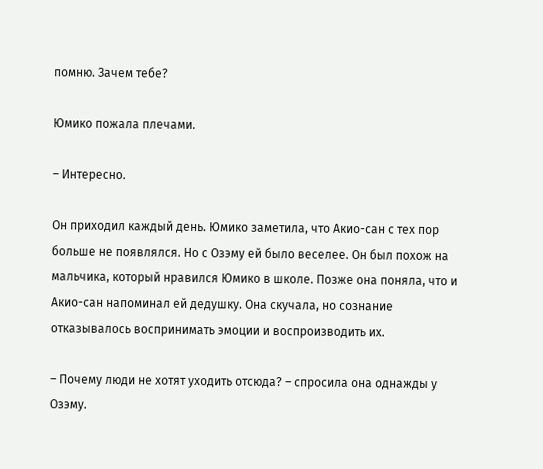помню. Зачем тебе?

Юмико пожала плечами.

– Интересно.

Он приходил каждый день. Юмико заметила, что Акио-сан с тех пор больше не появлялся. Но с Озэму ей было веселее. Он был похож на мальчика, который нравился Юмико в школе. Позже она поняла, что и Акио-сан напоминал ей дедушку. Она скучала, но сознание отказывалось воспринимать эмоции и воспроизводить их.

– Почему люди не хотят уходить отсюда? – спросила она однажды у Озэму.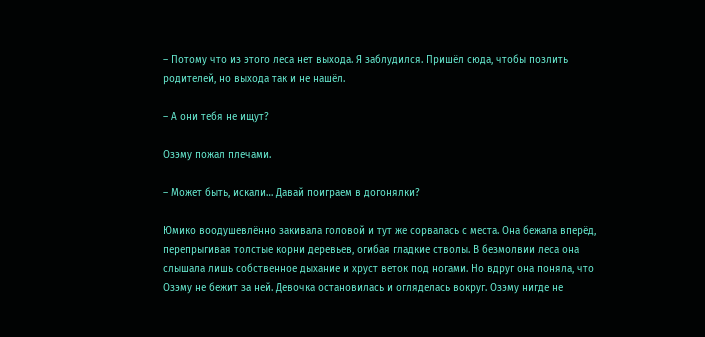– Потому что из этого леса нет выхода. Я заблудился. Пришёл сюда, чтобы позлить родителей, но выхода так и не нашёл.

– А они тебя не ищут?

Озэму пожал плечами.

– Может быть, искали… Давай поиграем в догонялки?

Юмико воодушевлённо закивала головой и тут же сорвалась с места. Она бежала вперёд, перепрыгивая толстые корни деревьев, огибая гладкие стволы. В безмолвии леса она слышала лишь собственное дыхание и хруст веток под ногами. Но вдруг она поняла, что Озэму не бежит за ней. Девочка остановилась и огляделась вокруг. Озэму нигде не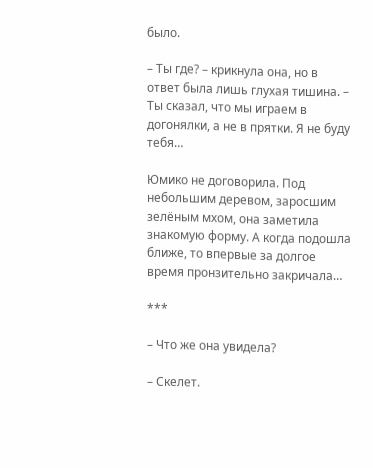было.

– Ты где? – крикнула она, но в ответ была лишь глухая тишина. – Ты сказал, что мы играем в догонялки, а не в прятки. Я не буду тебя…

Юмико не договорила. Под небольшим деревом, заросшим зелёным мхом, она заметила знакомую форму. А когда подошла ближе, то впервые за долгое время пронзительно закричала…

***

– Что же она увидела?

– Скелет.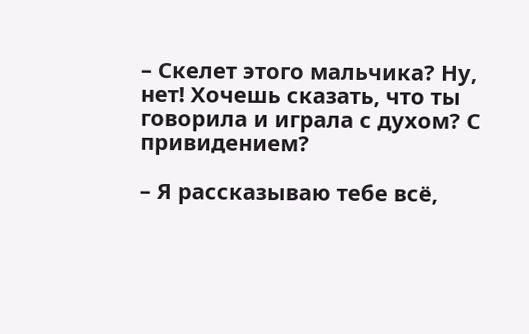– Скелет этого мальчика? Ну, нет! Хочешь сказать, что ты говорила и играла с духом? С привидением?

– Я рассказываю тебе всё,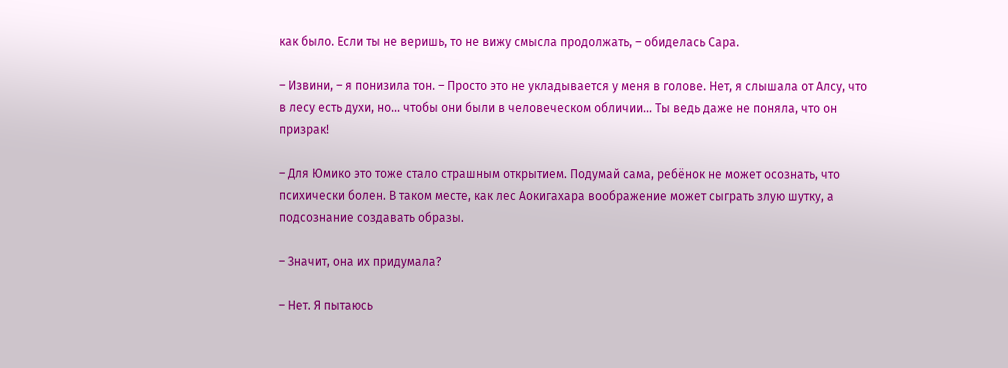как было. Если ты не веришь, то не вижу смысла продолжать, – обиделась Сара.

– Извини, – я понизила тон. – Просто это не укладывается у меня в голове. Нет, я слышала от Алсу, что в лесу есть духи, но… чтобы они были в человеческом обличии… Ты ведь даже не поняла, что он призрак!

– Для Юмико это тоже стало страшным открытием. Подумай сама, ребёнок не может осознать, что психически болен. В таком месте, как лес Аокигахара воображение может сыграть злую шутку, а подсознание создавать образы.

– Значит, она их придумала?

– Нет. Я пытаюсь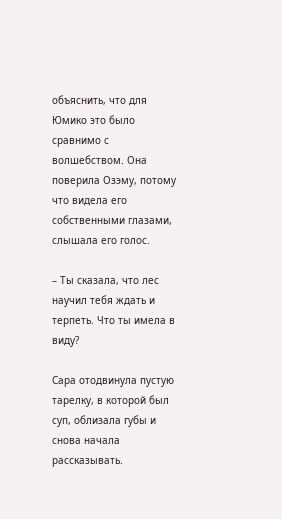объяснить, что для Юмико это было сравнимо с волшебством. Она поверила Озэму, потому что видела его собственными глазами, слышала его голос.

– Ты сказала, что лес научил тебя ждать и терпеть. Что ты имела в виду?

Сара отодвинула пустую тарелку, в которой был суп, облизала губы и снова начала рассказывать.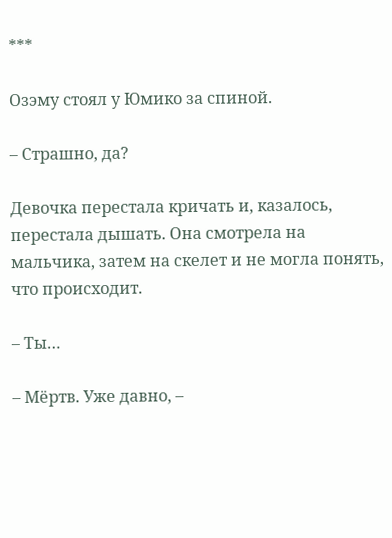***

Озэму стоял у Юмико за спиной.

– Страшно, да?

Девочка перестала кричать и, казалось, перестала дышать. Она смотрела на мальчика, затем на скелет и не могла понять, что происходит.

– Ты…

– Мёртв. Уже давно, –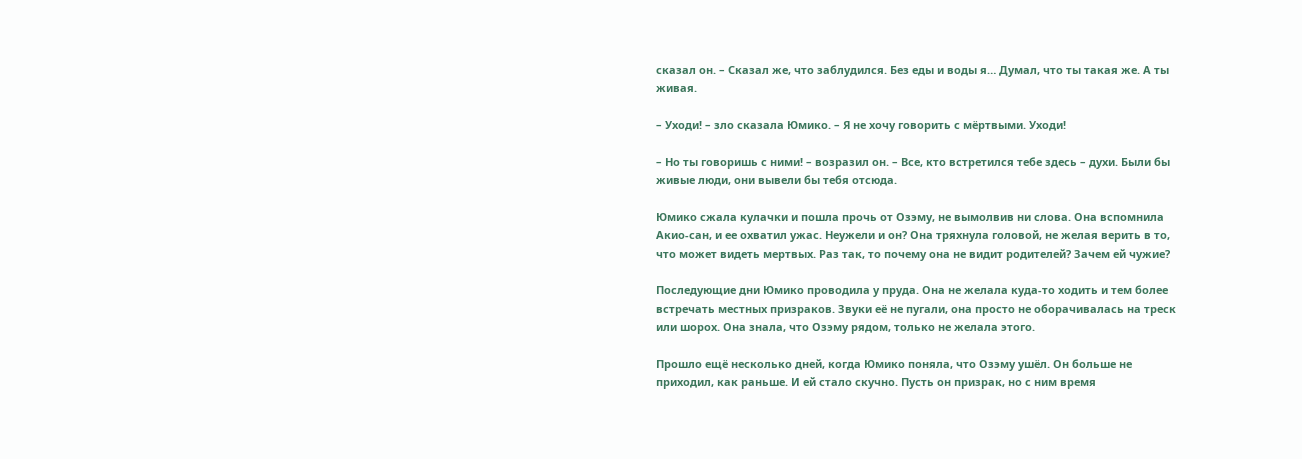сказал он. – Сказал же, что заблудился. Без еды и воды я… Думал, что ты такая же. А ты живая.

– Уходи! – зло сказала Юмико. – Я не хочу говорить с мёртвыми. Уходи!

– Но ты говоришь с ними! – возразил он. – Все, кто встретился тебе здесь – духи. Были бы живые люди, они вывели бы тебя отсюда.

Юмико сжала кулачки и пошла прочь от Озэму, не вымолвив ни слова. Она вспомнила Акио-сан, и ее охватил ужас. Неужели и он? Она тряхнула головой, не желая верить в то, что может видеть мертвых. Раз так, то почему она не видит родителей? Зачем ей чужие?

Последующие дни Юмико проводила у пруда. Она не желала куда-то ходить и тем более встречать местных призраков. Звуки её не пугали, она просто не оборачивалась на треск или шорох. Она знала, что Озэму рядом, только не желала этого.

Прошло ещё несколько дней, когда Юмико поняла, что Озэму ушёл. Он больше не приходил, как раньше. И ей стало скучно. Пусть он призрак, но с ним время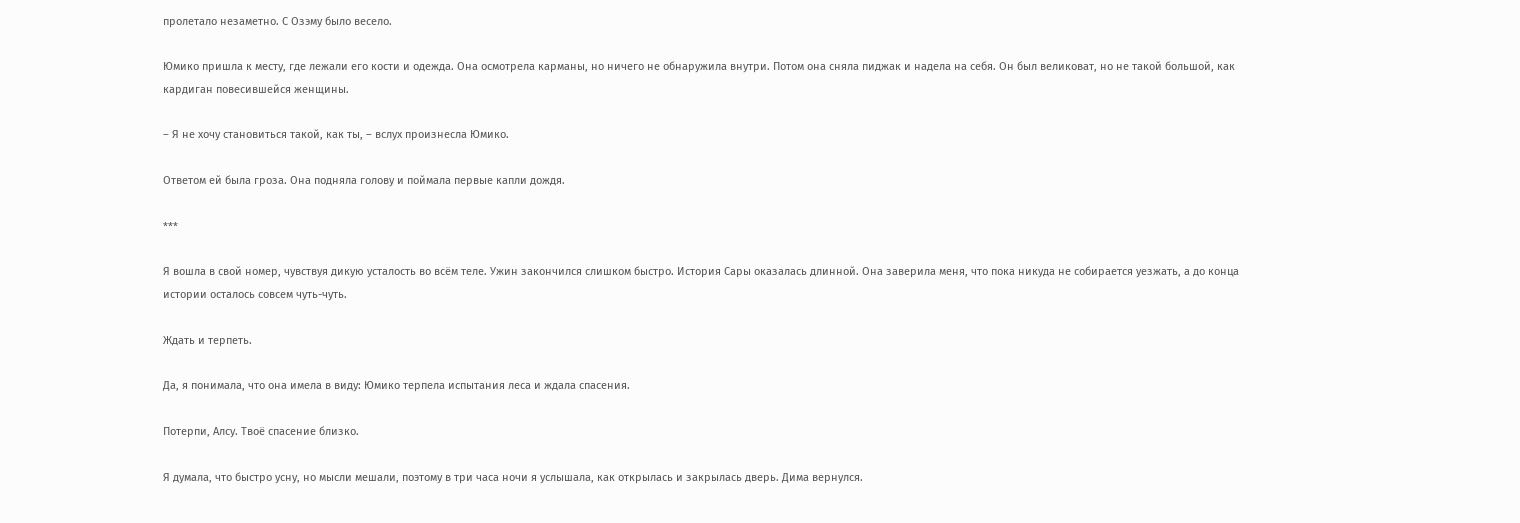пролетало незаметно. С Озэму было весело.

Юмико пришла к месту, где лежали его кости и одежда. Она осмотрела карманы, но ничего не обнаружила внутри. Потом она сняла пиджак и надела на себя. Он был великоват, но не такой большой, как кардиган повесившейся женщины.

– Я не хочу становиться такой, как ты, – вслух произнесла Юмико.

Ответом ей была гроза. Она подняла голову и поймала первые капли дождя.

***

Я вошла в свой номер, чувствуя дикую усталость во всём теле. Ужин закончился слишком быстро. История Сары оказалась длинной. Она заверила меня, что пока никуда не собирается уезжать, а до конца истории осталось совсем чуть-чуть.

Ждать и терпеть.

Да, я понимала, что она имела в виду: Юмико терпела испытания леса и ждала спасения.

Потерпи, Алсу. Твоё спасение близко.

Я думала, что быстро усну, но мысли мешали, поэтому в три часа ночи я услышала, как открылась и закрылась дверь. Дима вернулся.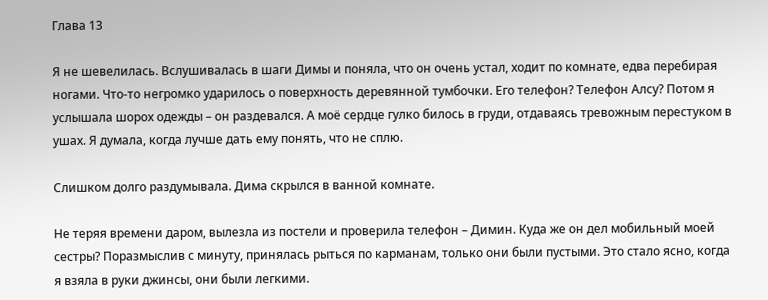Глава 13

Я не шевелилась. Вслушивалась в шаги Димы и поняла, что он очень устал, ходит по комнате, едва перебирая ногами. Что-то негромко ударилось о поверхность деревянной тумбочки. Его телефон? Телефон Алсу? Потом я услышала шорох одежды – он раздевался. А моё сердце гулко билось в груди, отдаваясь тревожным перестуком в ушах. Я думала, когда лучше дать ему понять, что не сплю.

Слишком долго раздумывала. Дима скрылся в ванной комнате.

Не теряя времени даром, вылезла из постели и проверила телефон – Димин. Куда же он дел мобильный моей сестры? Поразмыслив с минуту, принялась рыться по карманам, только они были пустыми. Это стало ясно, когда я взяла в руки джинсы, они были легкими.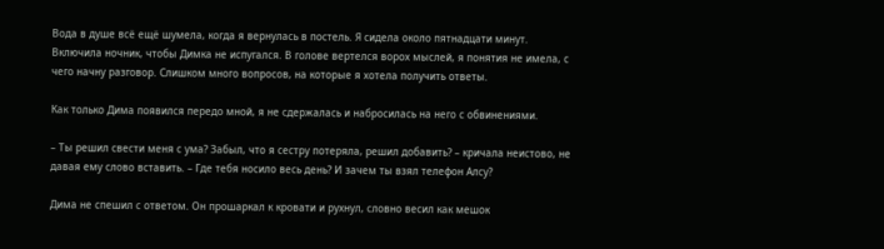Вода в душе всё ещё шумела, когда я вернулась в постель. Я сидела около пятнадцати минут. Включила ночник, чтобы Димка не испугался. В голове вертелся ворох мыслей, я понятия не имела, с чего начну разговор. Слишком много вопросов, на которые я хотела получить ответы.

Как только Дима появился передо мной, я не сдержалась и набросилась на него с обвинениями.

– Ты решил свести меня с ума? Забыл, что я сестру потеряла, решил добавить? – кричала неистово, не давая ему слово вставить. – Где тебя носило весь день? И зачем ты взял телефон Алсу?

Дима не спешил с ответом. Он прошаркал к кровати и рухнул, словно весил как мешок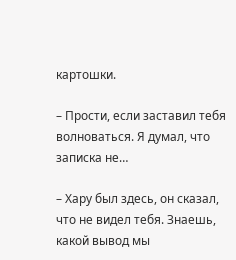картошки.

– Прости, если заставил тебя волноваться. Я думал, что записка не…

– Хару был здесь, он сказал, что не видел тебя. Знаешь, какой вывод мы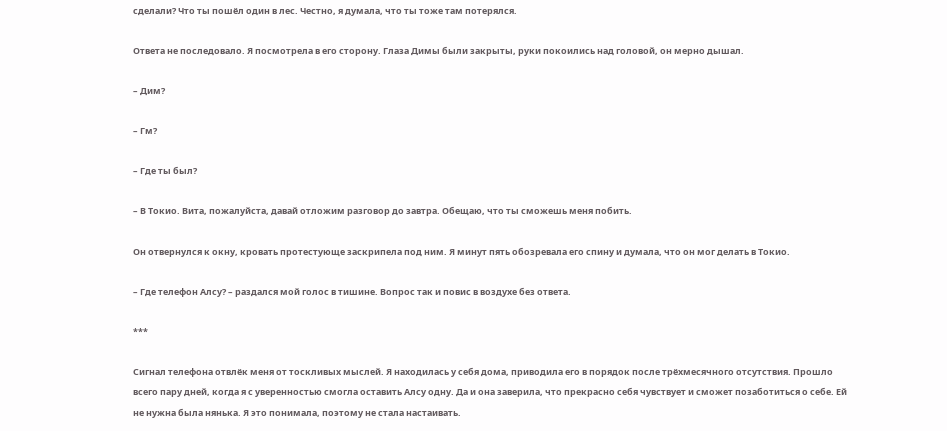сделали? Что ты пошёл один в лес. Честно, я думала, что ты тоже там потерялся.

Ответа не последовало. Я посмотрела в его сторону. Глаза Димы были закрыты, руки покоились над головой, он мерно дышал.

– Дим?

– Гм?

– Где ты был?

– В Токио. Вита, пожалуйста, давай отложим разговор до завтра. Обещаю, что ты сможешь меня побить.

Он отвернулся к окну, кровать протестующе заскрипела под ним. Я минут пять обозревала его спину и думала, что он мог делать в Токио.

– Где телефон Алсу? – раздался мой голос в тишине. Вопрос так и повис в воздухе без ответа.

***

Сигнал телефона отвлёк меня от тоскливых мыслей. Я находилась у себя дома, приводила его в порядок после трёхмесячного отсутствия. Прошло всего пару дней, когда я с уверенностью смогла оставить Алсу одну. Да и она заверила, что прекрасно себя чувствует и сможет позаботиться о себе. Ей не нужна была нянька. Я это понимала, поэтому не стала настаивать.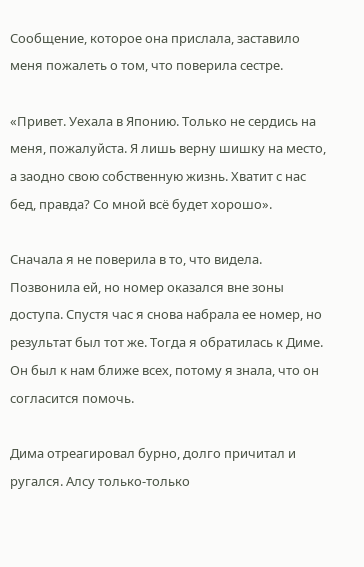Сообщение, которое она прислала, заставило меня пожалеть о том, что поверила сестре.

«Привет. Уехала в Японию. Только не сердись на меня, пожалуйста. Я лишь верну шишку на место, а заодно свою собственную жизнь. Хватит с нас бед, правда? Со мной всё будет хорошо».

Сначала я не поверила в то, что видела. Позвонила ей, но номер оказался вне зоны доступа. Спустя час я снова набрала ее номер, но результат был тот же. Тогда я обратилась к Диме. Он был к нам ближе всех, потому я знала, что он согласится помочь.

Дима отреагировал бурно, долго причитал и ругался. Алсу только-только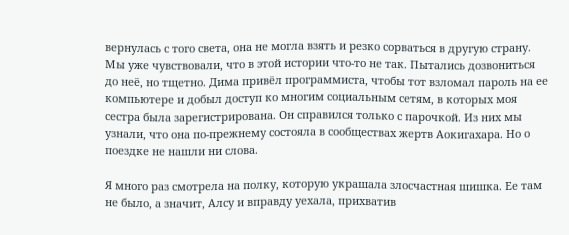вернулась с того света, она не могла взять и резко сорваться в другую страну. Мы уже чувствовали, что в этой истории что-то не так. Пытались дозвониться до неё, но тщетно. Дима привёл программиста, чтобы тот взломал пароль на ее компьютере и добыл доступ ко многим социальным сетям, в которых моя сестра была зарегистрирована. Он справился только с парочкой. Из них мы узнали, что она по-прежнему состояла в сообществах жертв Аокигахара. Но о поездке не нашли ни слова.

Я много раз смотрела на полку, которую украшала злосчастная шишка. Ее там не было, а значит, Алсу и вправду уехала, прихватив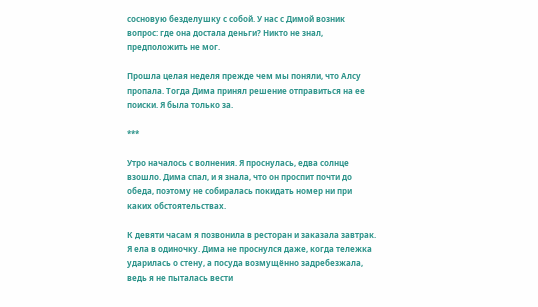сосновую безделушку с собой. У нас с Димой возник вопрос: где она достала деньги? Никто не знал, предположить не мог.

Прошла целая неделя прежде чем мы поняли, что Алсу пропала. Тогда Дима принял решение отправиться на ее поиски. Я была только за.

***

Утро началось с волнения. Я проснулась, едва солнце взошло. Дима спал, и я знала, что он проспит почти до обеда, поэтому не собиралась покидать номер ни при каких обстоятельствах.

К девяти часам я позвонила в ресторан и заказала завтрак. Я ела в одиночку. Дима не проснулся даже, когда тележка ударилась о стену, а посуда возмущённо задребезжала, ведь я не пыталась вести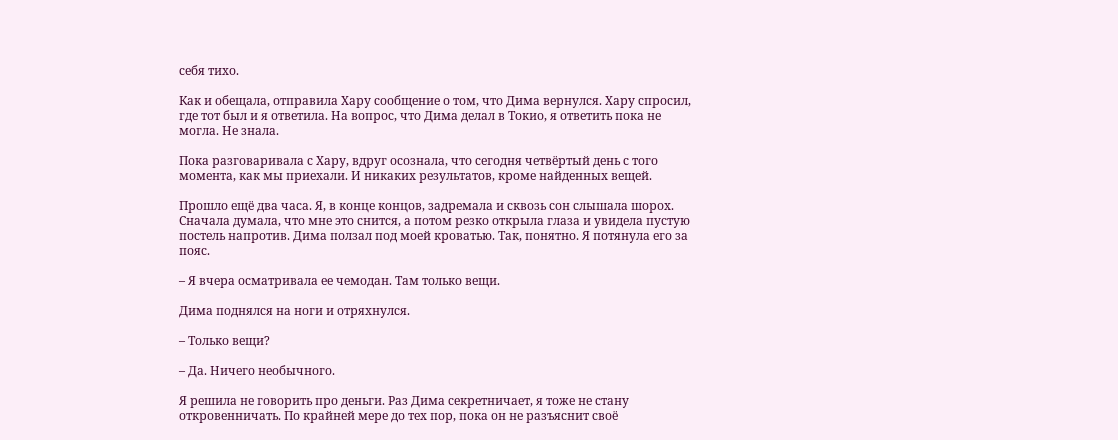себя тихо.

Как и обещала, отправила Хару сообщение о том, что Дима вернулся. Хару спросил, где тот был и я ответила. На вопрос, что Дима делал в Токио, я ответить пока не могла. Не знала.

Пока разговаривала с Хару, вдруг осознала, что сегодня четвёртый день с того момента, как мы приехали. И никаких результатов, кроме найденных вещей.

Прошло ещё два часа. Я, в конце концов, задремала и сквозь сон слышала шорох. Сначала думала, что мне это снится, а потом резко открыла глаза и увидела пустую постель напротив. Дима ползал под моей кроватью. Так, понятно. Я потянула его за пояс.

– Я вчера осматривала ее чемодан. Там только вещи.

Дима поднялся на ноги и отряхнулся.

– Только вещи?

– Да. Ничего необычного.

Я решила не говорить про деньги. Раз Дима секретничает, я тоже не стану откровенничать. По крайней мере до тех пор, пока он не разъяснит своё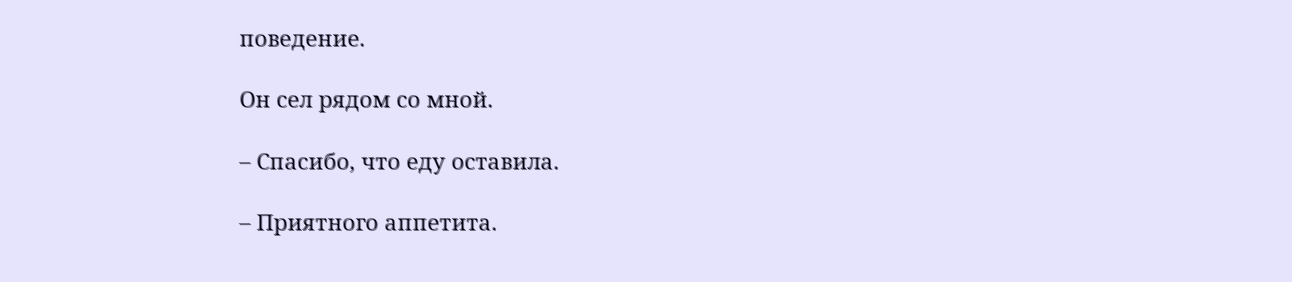поведение.

Он сел рядом со мной.

– Спасибо, что еду оставила.

– Приятного аппетита.